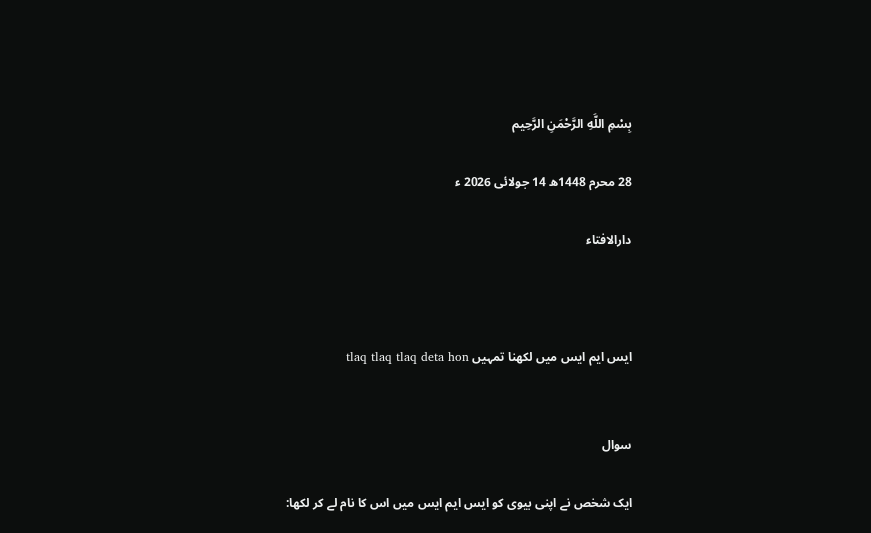بِسْمِ اللَّهِ الرَّحْمَنِ الرَّحِيم

28 محرم 1448ھ 14 جولائی 2026 ء

دارالافتاء



ایس ایم ایس میں لکھنا تمہیں tlaq tlaq tlaq deta hon


سوال

ایک شخص نے اپنی بیوی کو ایس ایم ایس میں اس کا نام لے کر لکھا: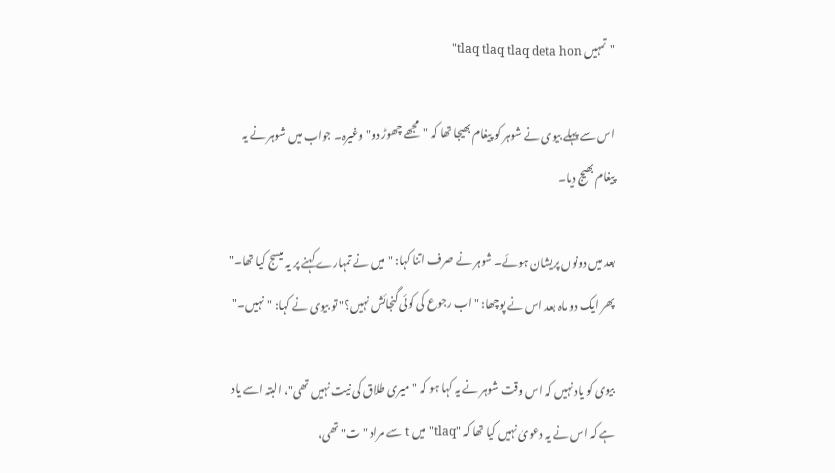"تمہیں tlaq tlaq tlaq deta hon"

اس سے پہلے بیوی نے شوہر کو پیغام بھیجا تھا کہ "مجھے چھوڑ دو" وغیرہ۔ جواب میں شوہر نے یہ پیغام بھیج دیا۔

بعد میں دونوں پریشان ہوئے۔ شوہر نے صرف اتنا کہا: "میں نے تمہارے کہنے پر یہ میسج کیا تھا۔" پھر ایک دو ماہ بعد اس نے پوچھا: "اب رجوع کی کوئی گنجائش نہیں؟" تو بیوی نے کہا: "نہیں۔"

بیوی کو یاد نہیں کہ اس وقت شوہر نے یہ کہا ہو کہ "میری طلاق کی نیت نہیں تھی"، البتہ اسے یاد ہے کہ اس نے یہ دعویٰ نہیں کیا تھا کہ "tlaq" میں t سے مراد "ت" تھی،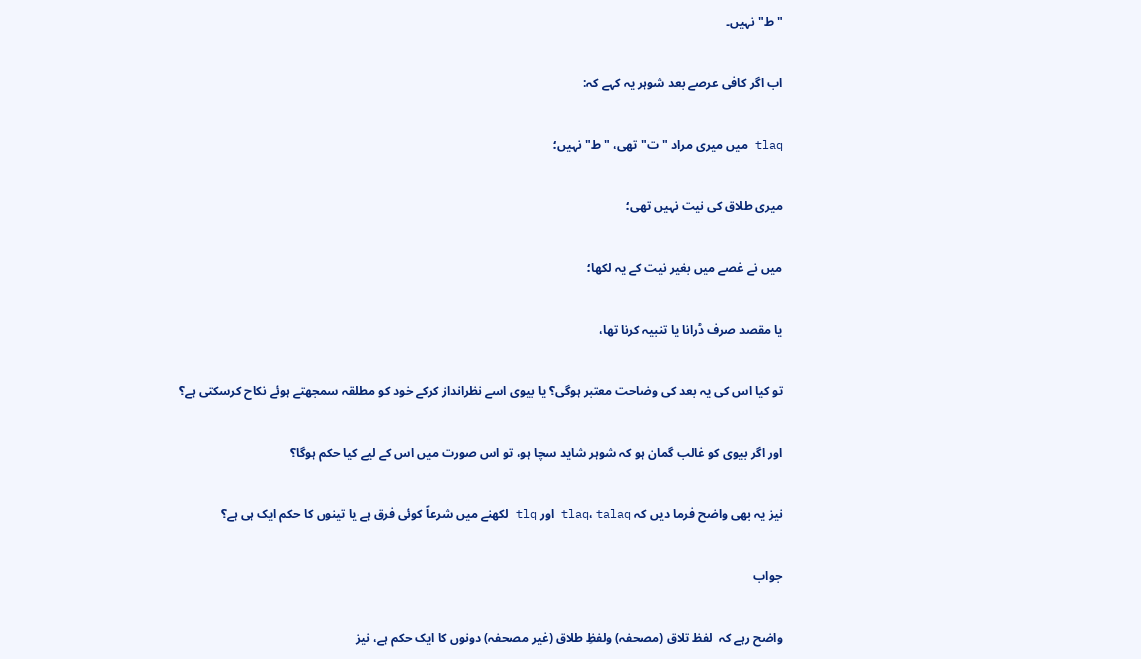"ط" نہیں۔

اب اگر کافی عرصے بعد شوہر یہ کہے کہ:

tlaq میں میری مراد "ت" تھی، "ط" نہیں؛

میری طلاق کی نیت نہیں تھی؛

میں نے غصے میں بغیر نیت کے یہ لکھا؛

یا مقصد صرف ڈرانا یا تنبیہ کرنا تھا،

تو کیا اس کی یہ بعد کی وضاحت معتبر ہوگی؟ یا بیوی اسے نظرانداز کرکے خود کو مطلقہ سمجھتے ہوئے نکاح کرسکتی ہے؟

اور اگر بیوی کو غالب گمان ہو کہ شوہر شاید سچا ہو، تو اس صورت میں اس کے لیے کیا حکم ہوگا؟

نیز یہ بھی واضح فرما دیں کہ tlaq، talaq اور tlq لکھنے میں شرعاً کوئی فرق ہے یا تینوں کا حکم ایک ہی ہے؟

جواب

واضح رہے کہ  لفظ تلاق (مصحفہ) ولفظِ طلاق (غیر مصحفہ) دونوں کا ایک حکم ہے، نیز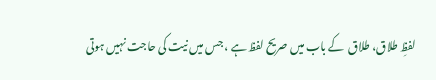لفظِ طلاق، طلاق  کے باب میں صریح لفظ ہے ، جس میں نیت کی حاجت نہیں ہوتی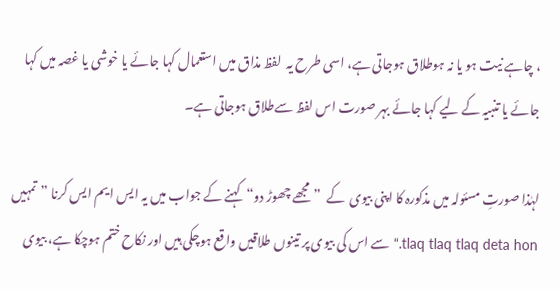، چاہے نیت ہو یا نہ ہوطلاق ہوجاتی ہے، اسی طرح یہ  لفظ مذاق میں استعمال کہا جائے یا خوشی یا غصہ میں کہا جائے یا تنبیہ کے لیے کہا جائے بہر صورت اس لفظ سےطلاق ہوجاتی ہے۔

لہٰذا صورتِ مسئولہ میں مذکورہ کا اپنی بیوی  کے  ”مجھے چھوڑ دو“  کہنے کے جواب میں یہ ایس ایم ایس کرنا ”تمہیں tlaq tlaq tlaq deta hon.“ سے اس کی بیوی پر تینوں طلاقیں واقع ہوچکی ہیں اور نکاح ختم ہوچکا ہے، بیوی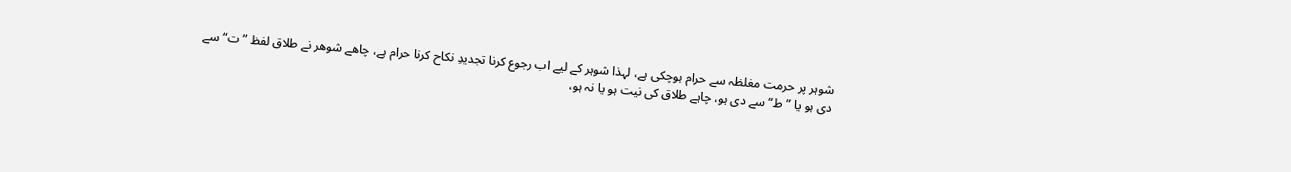شوہر پر حرمت مغلظہ سے حرام ہوچکی ہے، لہذا شوہر کے لیے اب رجوع کرنا تجدیدِ نکاح کرنا حرام ہے، چاهے شوهر نے طلاق لفظ ”ت“ سے دی ہو یا ”ط“ سے دی ہو، چاہے طلاق کی نیت ہو یا نہ ہو،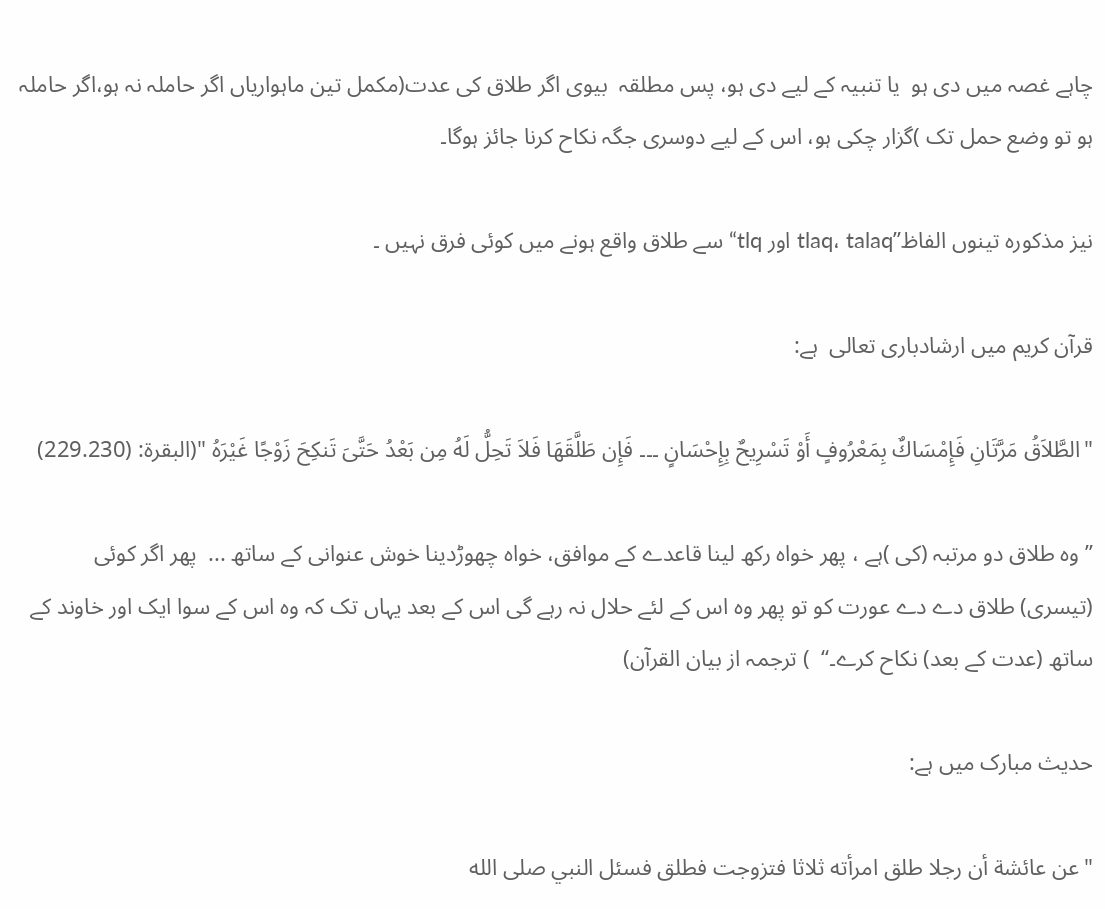چاہے غصہ میں دی ہو  یا تنبیہ کے لیے دی ہو، پس مطلقہ  بیوی اگر طلاق کی عدت(مکمل تین ماہواریاں اگر حاملہ نہ ہو،اگر حاملہ ہو تو وضع حمل تک )گزار چکی ہو، اس کے لیے دوسری جگہ نکاح کرنا جائز ہوگا۔

نیز مذکورہ تینوں الفاظ”tlaq، talaq اور tlq“ سے طلاق واقع ہونے میں کوئی فرق نہیں ۔

قرآن کریم میں ارشادباری تعالی  ہے:

"الطَّلاَقُ مَرَّتَانِ فَإِمْسَاكٌ بِمَعْرُوفٍ أَوْ تَسْرِيحٌ بِإِحْسَانٍ ۔۔۔ فَإِن طَلَّقَهَا فَلاَ تَحِلُّ لَهُ مِن بَعْدُ حَتَّىَ تَنكِحَ زَوْجًا غَيْرَهُ "(البقرة: (229.230)

’’ وہ طلاق دو مرتبہ (کی )ہے ، پھر خواہ رکھ لینا قاعدے کے موافق، خواہ چھوڑدینا خوش عنوانی کے ساتھ ...  پھر اگر کوئی (تیسری) طلاق دے دے عورت کو تو پھر وہ اس کے لئے حلال نہ رہے گی اس کے بعد یہاں تک کہ وہ اس کے سوا ایک اور خاوند کے ساتھ (عدت کے بعد) نکاح کرے۔‘‘  ) ترجمہ از بیان القرآن)

حدیث مبارک میں ہے:

"عن عائشة أن رجلا طلق امرأته ثلاثا فتزوجت فطلق فسئل النبي صلى الله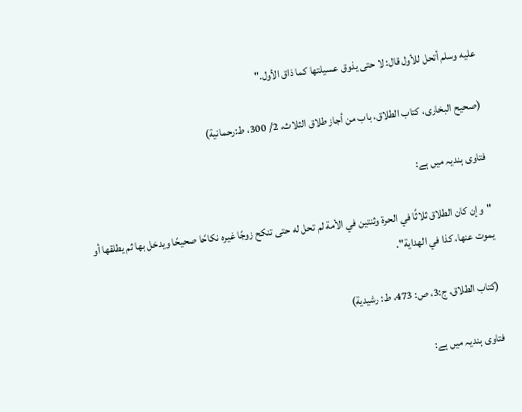عليه وسلم أتحل للأول قال: لا حتى يذوق عسيلتها كما ذاق الأول."

(صحيح البخاری، كتاب الطلاق، باب من أجاز طلاق الثلاث، 2/ 300، ط:رحمانية)

فتاوی ہندیہ میں ہے:

"وإن كان الطلاق ثلاثًا في الحرة وثنتين في الأمة لم تحل له حتى تنكح زوجًا غيره نكاحًا صحيحًا ويدخل بها ثم يطلقها أو يموت عنها، كذا في الهداية".

(کتاب الطلاق، ج:3، ص: 473، ط: رشیدیة)

فتاوی ہندیہ میں ہے: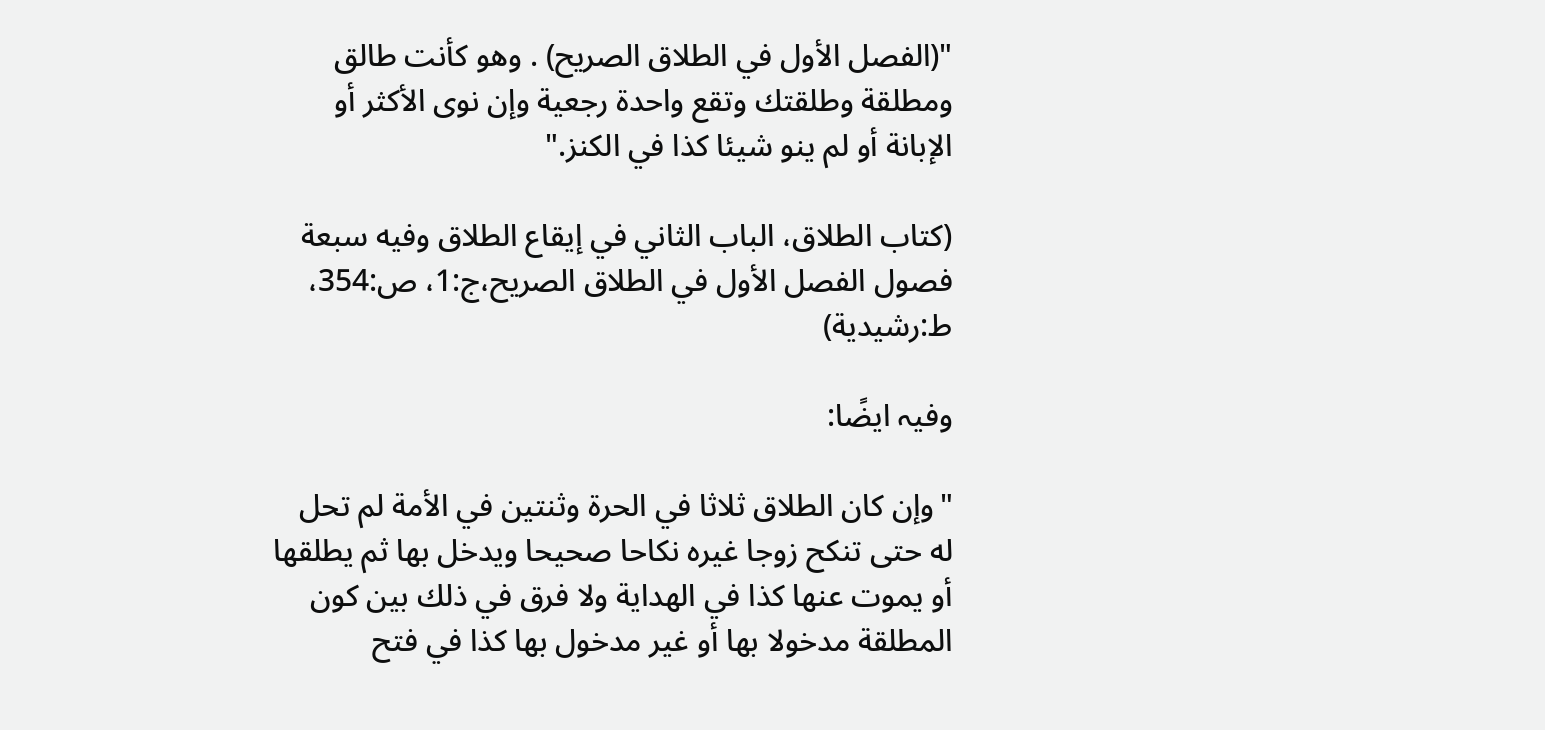"(الفصل الأول في الطلاق الصريح) . وهو كأنت طالق ومطلقة وطلقتك وتقع واحدة رجعية وإن نوى الأكثر أو الإبانة أو لم ينو شيئا كذا في الكنز."

(كتاب الطلاق، الباب الثاني في إيقاع الطلاق وفيه سبعة فصول الفصل الأول في الطلاق الصريح،ج:1، ص:354، ط:رشيدية)

وفیہ ایضًا:

"وإن كان الطلاق ثلاثا في الحرة وثنتين في الأمة لم تحل له حتى تنكح زوجا غيره نكاحا صحيحا ويدخل بها ثم يطلقها أو يموت عنها كذا في الهداية ولا فرق في ذلك بين كون المطلقة مدخولا بها أو غير مدخول بها كذا في فتح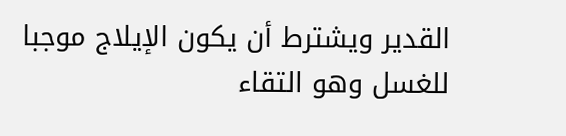القدير ويشترط أن يكون الإيلاج موجبا للغسل وهو التقاء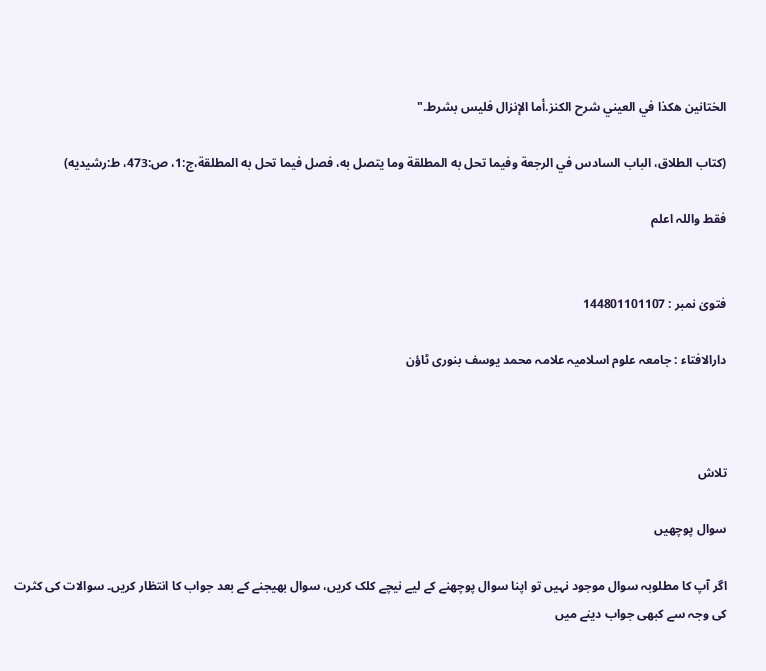الختانين هكذا في العيني شرح الكنز.أما الإنزال فليس بشرط."

(كتاب الطلاق، الباب السادس في الرجعة وفيما تحل به المطلقة وما يتصل به، فصل فيما تحل به المطلقة،ج:1، ص:473، ط:رشيديه)

فقط واللہ اعلم


فتویٰ نمبر : 144801101107

دارالافتاء : جامعہ علوم اسلامیہ علامہ محمد یوسف بنوری ٹاؤن



تلاش

سوال پوچھیں

اگر آپ کا مطلوبہ سوال موجود نہیں تو اپنا سوال پوچھنے کے لیے نیچے کلک کریں، سوال بھیجنے کے بعد جواب کا انتظار کریں۔ سوالات کی کثرت کی وجہ سے کبھی جواب دینے میں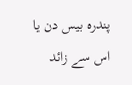پندرہ بیس دن یا اس سے زائد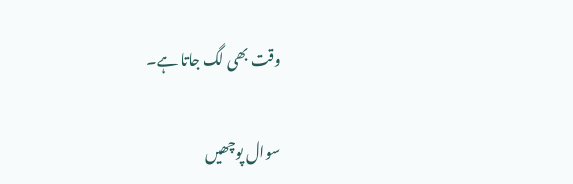وقت بھی لگ جاتا ہے۔

سوال پوچھیں